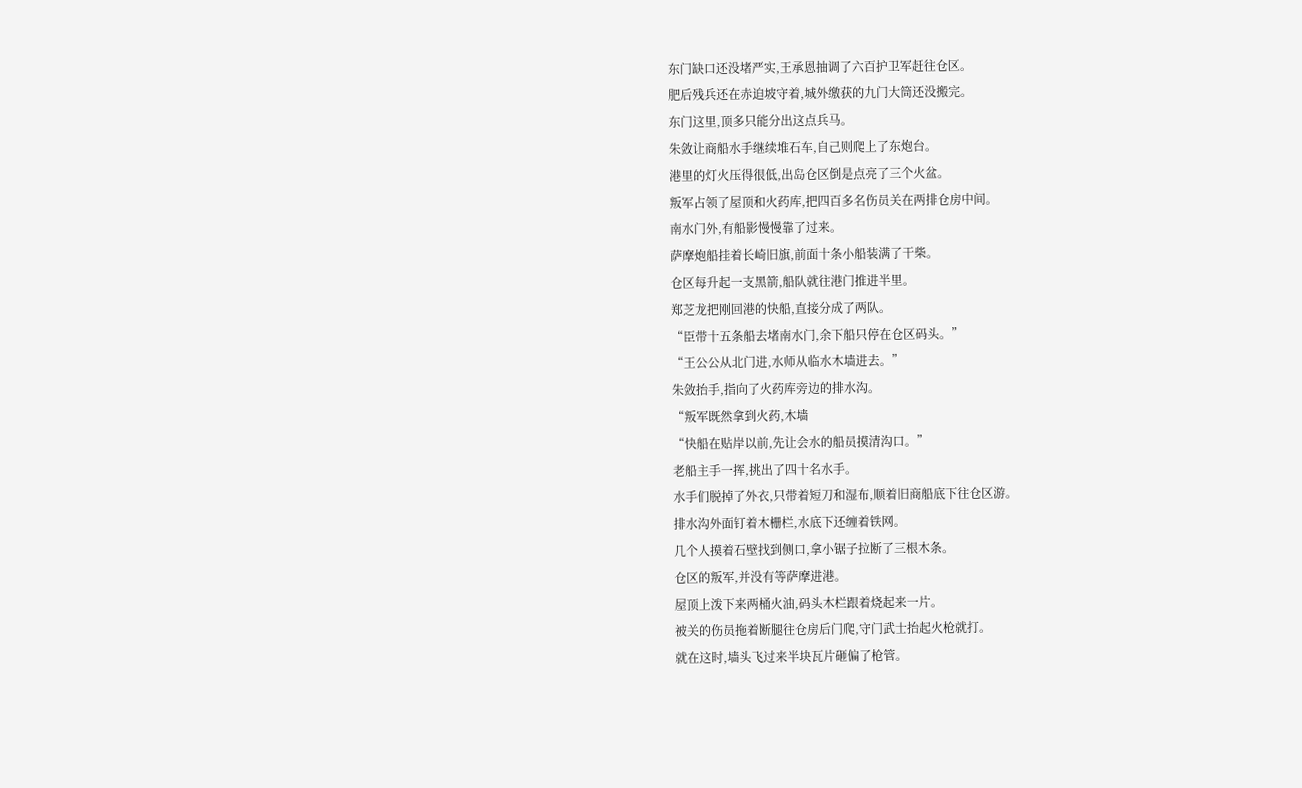东门缺口还没堵严实,王承恩抽调了六百护卫军赶往仓区。
肥后残兵还在赤迫坡守着,城外缴获的九门大筒还没搬完。
东门这里,顶多只能分出这点兵马。
朱敛让商船水手继续堆石车,自己则爬上了东炮台。
港里的灯火压得很低,出岛仓区倒是点亮了三个火盆。
叛军占领了屋顶和火药库,把四百多名伤员关在两排仓房中间。
南水门外,有船影慢慢靠了过来。
萨摩炮船挂着长崎旧旗,前面十条小船装满了干柴。
仓区每升起一支黑箭,船队就往港门推进半里。
郑芝龙把刚回港的快船,直接分成了两队。
“臣带十五条船去堵南水门,余下船只停在仓区码头。”
“王公公从北门进,水师从临水木墙进去。”
朱敛抬手,指向了火药库旁边的排水沟。
“叛军既然拿到火药,木墙
“快船在贴岸以前,先让会水的船员摸清沟口。”
老船主手一挥,挑出了四十名水手。
水手们脱掉了外衣,只带着短刀和湿布,顺着旧商船底下往仓区游。
排水沟外面钉着木栅栏,水底下还缠着铁网。
几个人摸着石壁找到侧口,拿小锯子拉断了三根木条。
仓区的叛军,并没有等萨摩进港。
屋顶上泼下来两桶火油,码头木栏跟着烧起来一片。
被关的伤员拖着断腿往仓房后门爬,守门武士抬起火枪就打。
就在这时,墙头飞过来半块瓦片砸偏了枪管。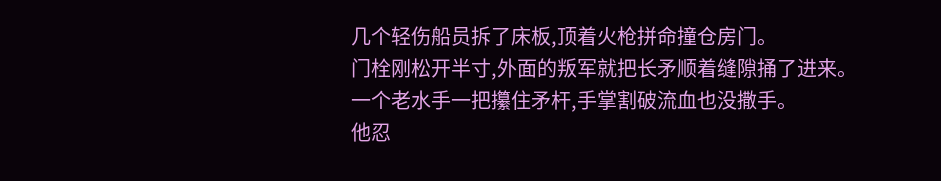几个轻伤船员拆了床板,顶着火枪拼命撞仓房门。
门栓刚松开半寸,外面的叛军就把长矛顺着缝隙捅了进来。
一个老水手一把攥住矛杆,手掌割破流血也没撒手。
他忍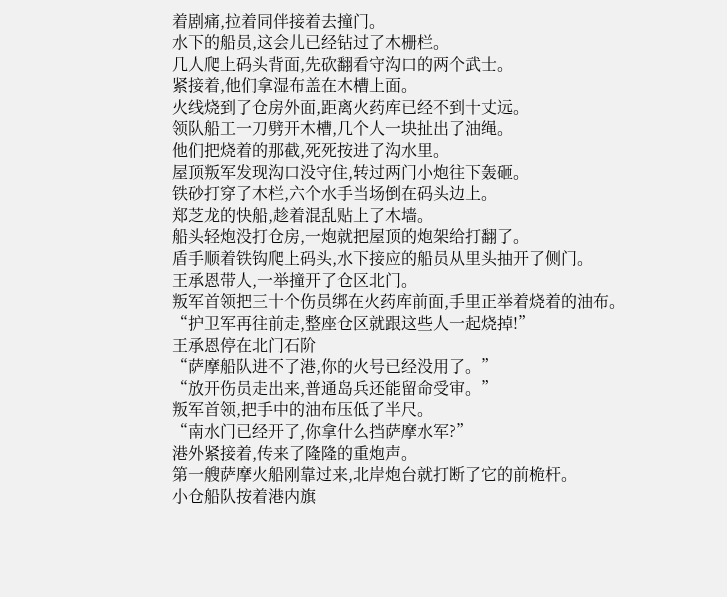着剧痛,拉着同伴接着去撞门。
水下的船员,这会儿已经钻过了木栅栏。
几人爬上码头背面,先砍翻看守沟口的两个武士。
紧接着,他们拿湿布盖在木槽上面。
火线烧到了仓房外面,距离火药库已经不到十丈远。
领队船工一刀劈开木槽,几个人一块扯出了油绳。
他们把烧着的那截,死死按进了沟水里。
屋顶叛军发现沟口没守住,转过两门小炮往下轰砸。
铁砂打穿了木栏,六个水手当场倒在码头边上。
郑芝龙的快船,趁着混乱贴上了木墙。
船头轻炮没打仓房,一炮就把屋顶的炮架给打翻了。
盾手顺着铁钩爬上码头,水下接应的船员从里头抽开了侧门。
王承恩带人,一举撞开了仓区北门。
叛军首领把三十个伤员绑在火药库前面,手里正举着烧着的油布。
“护卫军再往前走,整座仓区就跟这些人一起烧掉!”
王承恩停在北门石阶
“萨摩船队进不了港,你的火号已经没用了。”
“放开伤员走出来,普通岛兵还能留命受审。”
叛军首领,把手中的油布压低了半尺。
“南水门已经开了,你拿什么挡萨摩水军?”
港外紧接着,传来了隆隆的重炮声。
第一艘萨摩火船刚靠过来,北岸炮台就打断了它的前桅杆。
小仓船队按着港内旗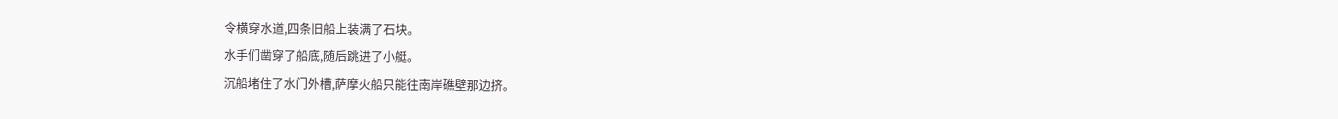令横穿水道,四条旧船上装满了石块。
水手们凿穿了船底,随后跳进了小艇。
沉船堵住了水门外槽,萨摩火船只能往南岸礁壁那边挤。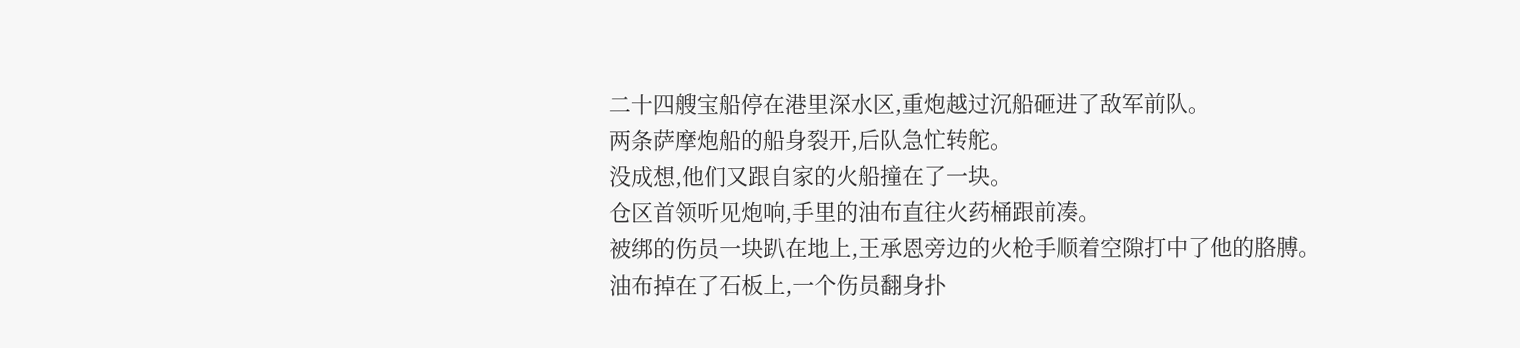二十四艘宝船停在港里深水区,重炮越过沉船砸进了敌军前队。
两条萨摩炮船的船身裂开,后队急忙转舵。
没成想,他们又跟自家的火船撞在了一块。
仓区首领听见炮响,手里的油布直往火药桶跟前凑。
被绑的伤员一块趴在地上,王承恩旁边的火枪手顺着空隙打中了他的胳膊。
油布掉在了石板上,一个伤员翻身扑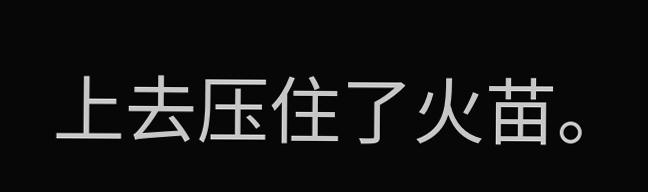上去压住了火苗。